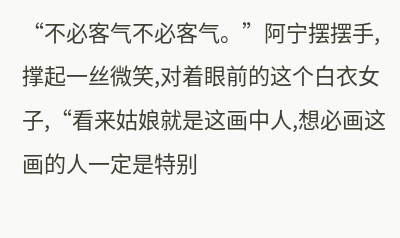“不必客气不必客气。”阿宁摆摆手,撑起一丝微笑,对着眼前的这个白衣女子,“看来姑娘就是这画中人,想必画这画的人一定是特别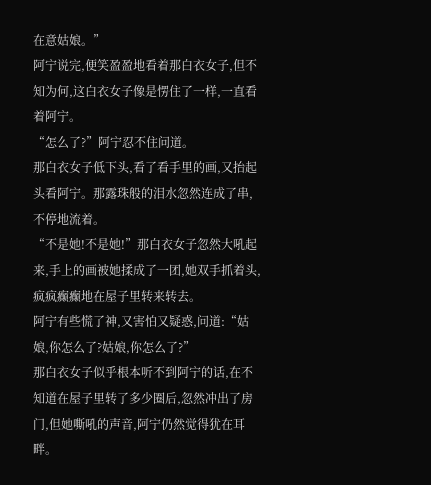在意姑娘。”
阿宁说完,便笑盈盈地看着那白衣女子,但不知为何,这白衣女子像是愣住了一样,一直看着阿宁。
“怎么了?”阿宁忍不住问道。
那白衣女子低下头,看了看手里的画,又抬起头看阿宁。那露珠般的泪水忽然连成了串,不停地流着。
“不是她!不是她!”那白衣女子忽然大吼起来,手上的画被她揉成了一团,她双手抓着头,疯疯癫癫地在屋子里转来转去。
阿宁有些慌了神,又害怕又疑惑,问道:“姑娘,你怎么了?姑娘,你怎么了?”
那白衣女子似乎根本听不到阿宁的话,在不知道在屋子里转了多少圈后,忽然冲出了房门,但她嘶吼的声音,阿宁仍然觉得犹在耳畔。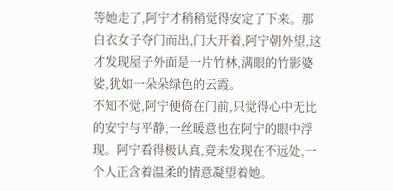等她走了,阿宁才稍稍觉得安定了下来。那白衣女子夺门而出,门大开着,阿宁朝外望,这才发现屋子外面是一片竹林,满眼的竹影婆娑,犹如一朵朵绿色的云霞。
不知不觉,阿宁便倚在门前,只觉得心中无比的安宁与平静,一丝暖意也在阿宁的眼中浮现。阿宁看得极认真,竟未发现在不远处,一个人正含着温柔的情意凝望着她。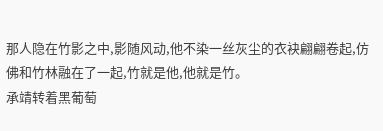那人隐在竹影之中,影随风动,他不染一丝灰尘的衣袂翩翩卷起,仿佛和竹林融在了一起,竹就是他,他就是竹。
承靖转着黑葡萄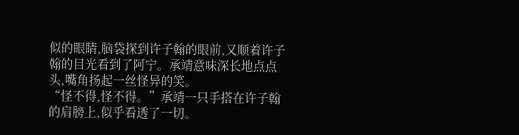似的眼睛,脑袋探到许子翰的眼前,又顺着许子翰的目光看到了阿宁。承靖意味深长地点点头,嘴角扬起一丝怪异的笑。
“怪不得,怪不得。”承靖一只手搭在许子翰的肩膀上,似乎看透了一切。